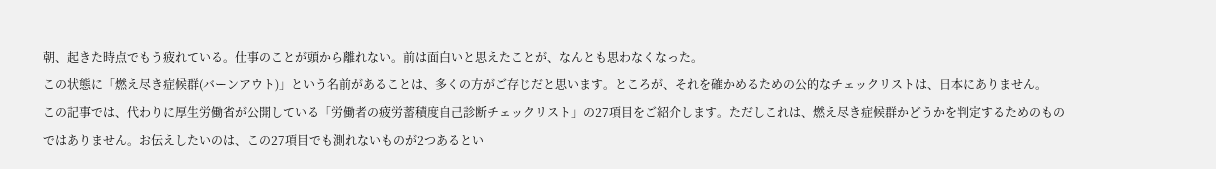朝、起きた時点でもう疲れている。仕事のことが頭から離れない。前は面白いと思えたことが、なんとも思わなくなった。
この状態に「燃え尽き症候群(バーンアウト)」という名前があることは、多くの方がご存じだと思います。ところが、それを確かめるための公的なチェックリストは、日本にありません。
この記事では、代わりに厚生労働省が公開している「労働者の疲労蓄積度自己診断チェックリスト」の27項目をご紹介します。ただしこれは、燃え尽き症候群かどうかを判定するためのものではありません。お伝えしたいのは、この27項目でも測れないものが2つあるとい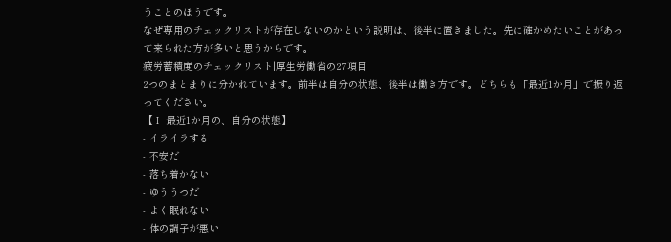うことのほうです。
なぜ専用のチェックリストが存在しないのかという説明は、後半に置きました。先に確かめたいことがあって来られた方が多いと思うからです。
疲労蓄積度のチェックリスト|厚生労働省の27項目
2つのまとまりに分かれています。前半は自分の状態、後半は働き方です。どちらも「最近1か月」で振り返ってください。
【Ⅰ 最近1か月の、自分の状態】
- イライラする
- 不安だ
- 落ち着かない
- ゆううつだ
- よく眠れない
- 体の調子が悪い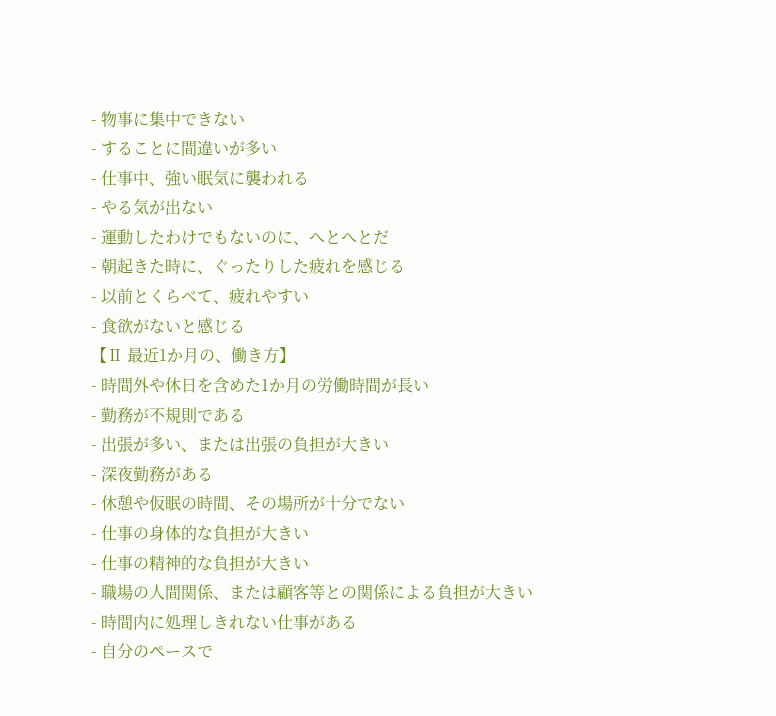- 物事に集中できない
- することに間違いが多い
- 仕事中、強い眠気に襲われる
- やる気が出ない
- 運動したわけでもないのに、へとへとだ
- 朝起きた時に、ぐったりした疲れを感じる
- 以前とくらべて、疲れやすい
- 食欲がないと感じる
【Ⅱ 最近1か月の、働き方】
- 時間外や休日を含めた1か月の労働時間が長い
- 勤務が不規則である
- 出張が多い、または出張の負担が大きい
- 深夜勤務がある
- 休憩や仮眠の時間、その場所が十分でない
- 仕事の身体的な負担が大きい
- 仕事の精神的な負担が大きい
- 職場の人間関係、または顧客等との関係による負担が大きい
- 時間内に処理しきれない仕事がある
- 自分のペースで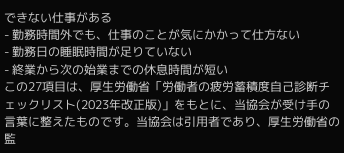できない仕事がある
- 勤務時間外でも、仕事のことが気にかかって仕方ない
- 勤務日の睡眠時間が足りていない
- 終業から次の始業までの休息時間が短い
この27項目は、厚生労働省「労働者の疲労蓄積度自己診断チェックリスト(2023年改正版)」をもとに、当協会が受け手の言葉に整えたものです。当協会は引用者であり、厚生労働省の監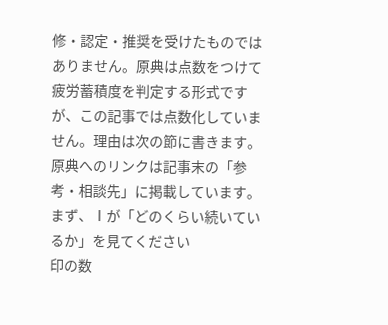修・認定・推奨を受けたものではありません。原典は点数をつけて疲労蓄積度を判定する形式ですが、この記事では点数化していません。理由は次の節に書きます。原典へのリンクは記事末の「参考・相談先」に掲載しています。
まず、Ⅰが「どのくらい続いているか」を見てください
印の数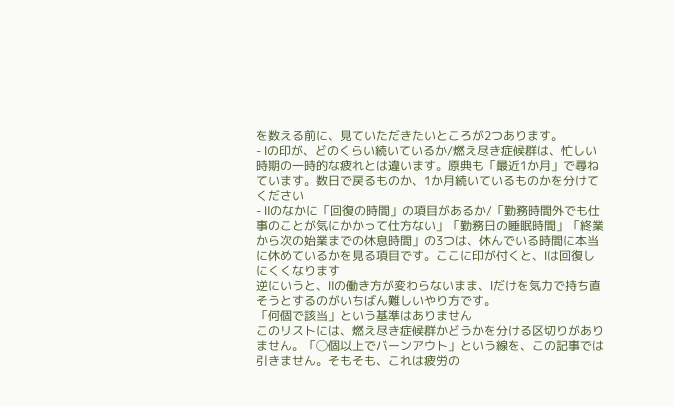を数える前に、見ていただきたいところが2つあります。
- Ⅰの印が、どのくらい続いているか/燃え尽き症候群は、忙しい時期の一時的な疲れとは違います。原典も「最近1か月」で尋ねています。数日で戻るものか、1か月続いているものかを分けてください
- Ⅱのなかに「回復の時間」の項目があるか/「勤務時間外でも仕事のことが気にかかって仕方ない」「勤務日の睡眠時間」「終業から次の始業までの休息時間」の3つは、休んでいる時間に本当に休めているかを見る項目です。ここに印が付くと、Ⅰは回復しにくくなります
逆にいうと、Ⅱの働き方が変わらないまま、Ⅰだけを気力で持ち直そうとするのがいちばん難しいやり方です。
「何個で該当」という基準はありません
このリストには、燃え尽き症候群かどうかを分ける区切りがありません。「◯個以上でバーンアウト」という線を、この記事では引きません。そもそも、これは疲労の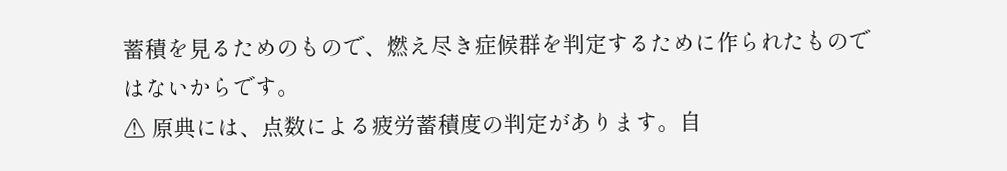蓄積を見るためのもので、燃え尽き症候群を判定するために作られたものではないからです。
⚠ 原典には、点数による疲労蓄積度の判定があります。自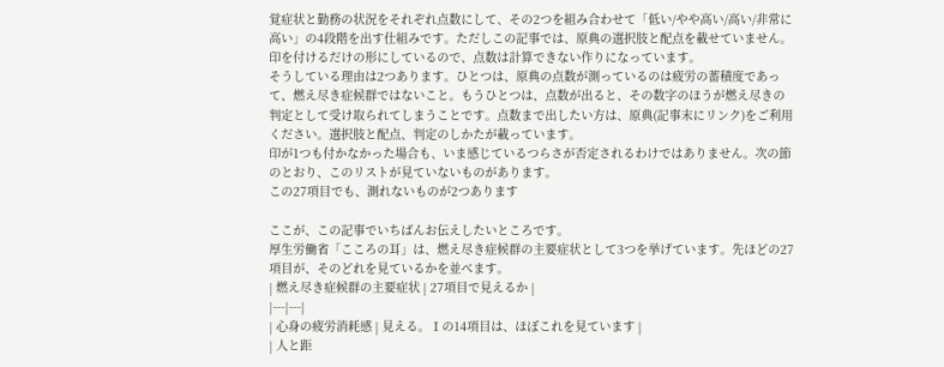覚症状と勤務の状況をそれぞれ点数にして、その2つを組み合わせて「低い/やや高い/高い/非常に高い」の4段階を出す仕組みです。ただしこの記事では、原典の選択肢と配点を載せていません。印を付けるだけの形にしているので、点数は計算できない作りになっています。
そうしている理由は2つあります。ひとつは、原典の点数が測っているのは疲労の蓄積度であって、燃え尽き症候群ではないこと。もうひとつは、点数が出ると、その数字のほうが燃え尽きの判定として受け取られてしまうことです。点数まで出したい方は、原典(記事末にリンク)をご利用ください。選択肢と配点、判定のしかたが載っています。
印が1つも付かなかった場合も、いま感じているつらさが否定されるわけではありません。次の節のとおり、このリストが見ていないものがあります。
この27項目でも、測れないものが2つあります

ここが、この記事でいちばんお伝えしたいところです。
厚生労働省「こころの耳」は、燃え尽き症候群の主要症状として3つを挙げています。先ほどの27項目が、そのどれを見ているかを並べます。
| 燃え尽き症候群の主要症状 | 27項目で見えるか |
|---|---|
| 心身の疲労消耗感 | 見える。Ⅰの14項目は、ほぼこれを見ています |
| 人と距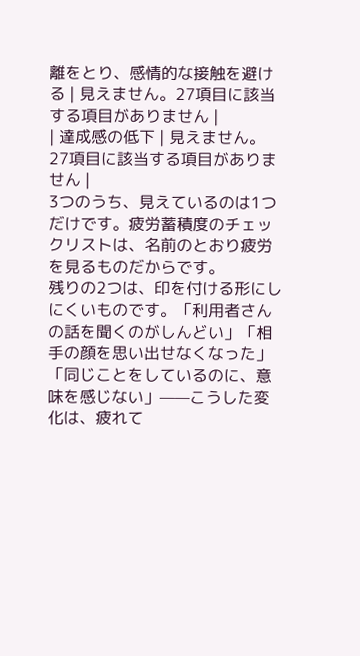離をとり、感情的な接触を避ける | 見えません。27項目に該当する項目がありません |
| 達成感の低下 | 見えません。27項目に該当する項目がありません |
3つのうち、見えているのは1つだけです。疲労蓄積度のチェックリストは、名前のとおり疲労を見るものだからです。
残りの2つは、印を付ける形にしにくいものです。「利用者さんの話を聞くのがしんどい」「相手の顔を思い出せなくなった」「同じことをしているのに、意味を感じない」——こうした変化は、疲れて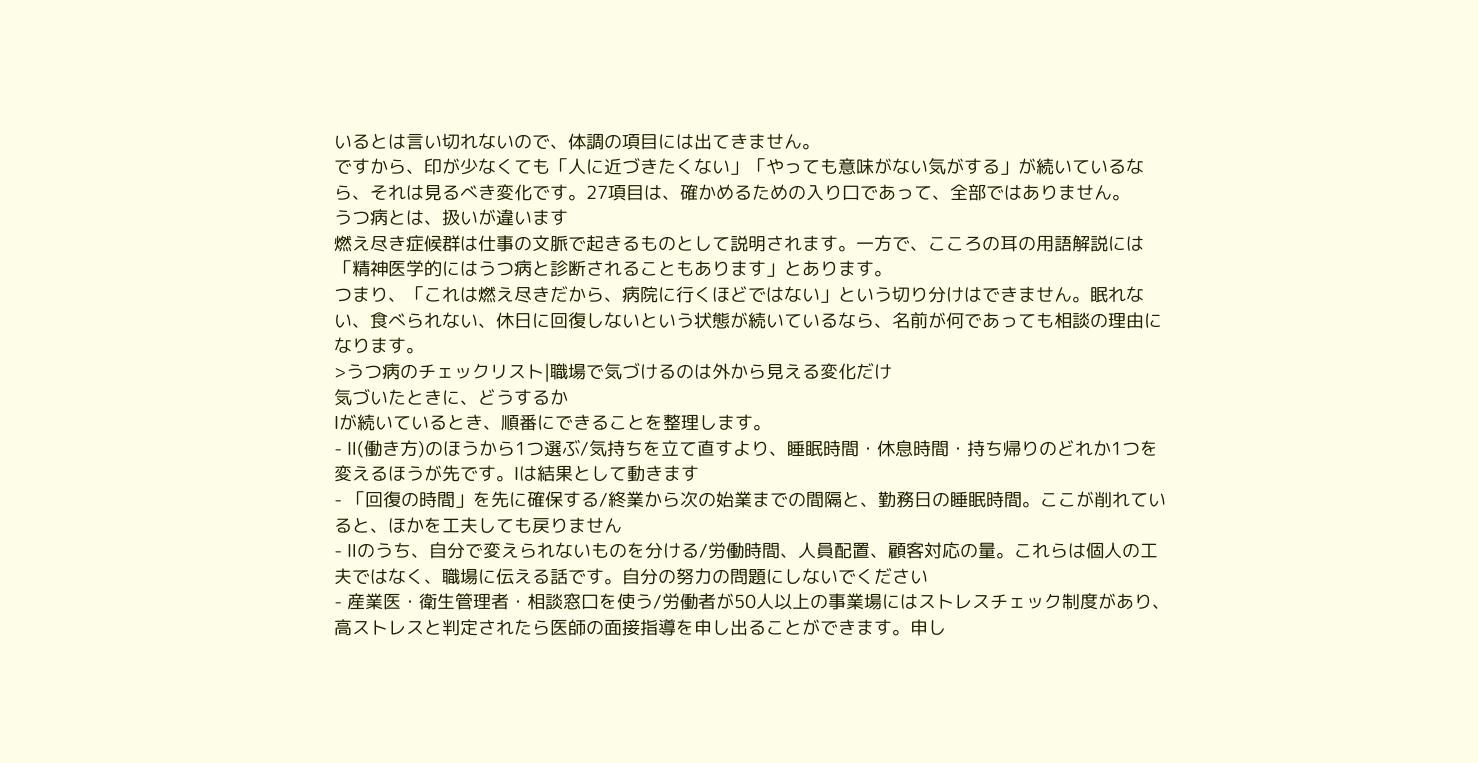いるとは言い切れないので、体調の項目には出てきません。
ですから、印が少なくても「人に近づきたくない」「やっても意味がない気がする」が続いているなら、それは見るべき変化です。27項目は、確かめるための入り口であって、全部ではありません。
うつ病とは、扱いが違います
燃え尽き症候群は仕事の文脈で起きるものとして説明されます。一方で、こころの耳の用語解説には「精神医学的にはうつ病と診断されることもあります」とあります。
つまり、「これは燃え尽きだから、病院に行くほどではない」という切り分けはできません。眠れない、食べられない、休日に回復しないという状態が続いているなら、名前が何であっても相談の理由になります。
>うつ病のチェックリスト|職場で気づけるのは外から見える変化だけ
気づいたときに、どうするか
Ⅰが続いているとき、順番にできることを整理します。
- Ⅱ(働き方)のほうから1つ選ぶ/気持ちを立て直すより、睡眠時間・休息時間・持ち帰りのどれか1つを変えるほうが先です。Ⅰは結果として動きます
- 「回復の時間」を先に確保する/終業から次の始業までの間隔と、勤務日の睡眠時間。ここが削れていると、ほかを工夫しても戻りません
- Ⅱのうち、自分で変えられないものを分ける/労働時間、人員配置、顧客対応の量。これらは個人の工夫ではなく、職場に伝える話です。自分の努力の問題にしないでください
- 産業医・衛生管理者・相談窓口を使う/労働者が50人以上の事業場にはストレスチェック制度があり、高ストレスと判定されたら医師の面接指導を申し出ることができます。申し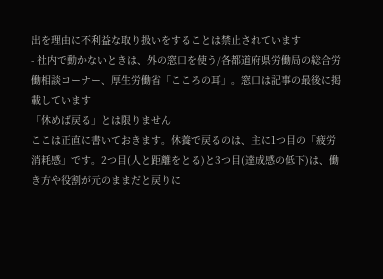出を理由に不利益な取り扱いをすることは禁止されています
- 社内で動かないときは、外の窓口を使う/各都道府県労働局の総合労働相談コーナー、厚生労働省「こころの耳」。窓口は記事の最後に掲載しています
「休めば戻る」とは限りません
ここは正直に書いておきます。休養で戻るのは、主に1つ目の「疲労消耗感」です。2つ目(人と距離をとる)と3つ目(達成感の低下)は、働き方や役割が元のままだと戻りに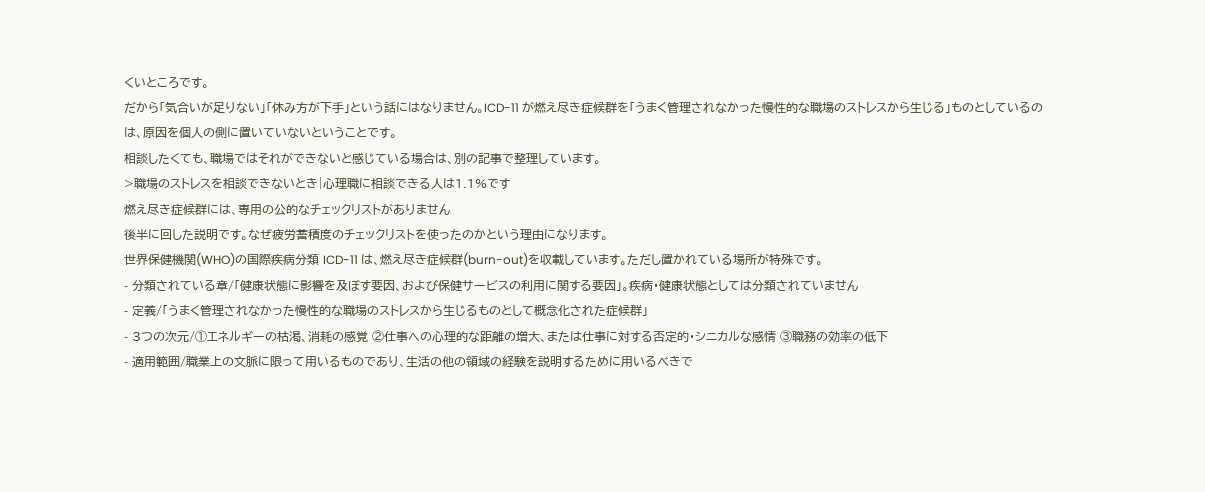くいところです。
だから「気合いが足りない」「休み方が下手」という話にはなりません。ICD-11 が燃え尽き症候群を「うまく管理されなかった慢性的な職場のストレスから生じる」ものとしているのは、原因を個人の側に置いていないということです。
相談したくても、職場ではそれができないと感じている場合は、別の記事で整理しています。
>職場のストレスを相談できないとき|心理職に相談できる人は1.1%です
燃え尽き症候群には、専用の公的なチェックリストがありません
後半に回した説明です。なぜ疲労蓄積度のチェックリストを使ったのかという理由になります。
世界保健機関(WHO)の国際疾病分類 ICD-11 は、燃え尽き症候群(burn-out)を収載しています。ただし置かれている場所が特殊です。
- 分類されている章/「健康状態に影響を及ぼす要因、および保健サービスの利用に関する要因」。疾病・健康状態としては分類されていません
- 定義/「うまく管理されなかった慢性的な職場のストレスから生じるものとして概念化された症候群」
- 3つの次元/①エネルギーの枯渇、消耗の感覚 ②仕事への心理的な距離の増大、または仕事に対する否定的・シニカルな感情 ③職務の効率の低下
- 適用範囲/職業上の文脈に限って用いるものであり、生活の他の領域の経験を説明するために用いるべきで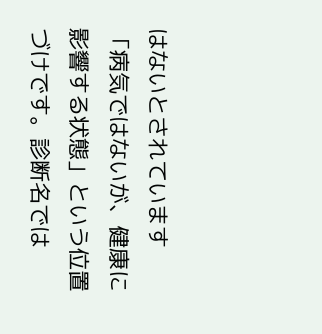はないとされています
「病気ではないが、健康に影響する状態」という位置づけです。診断名では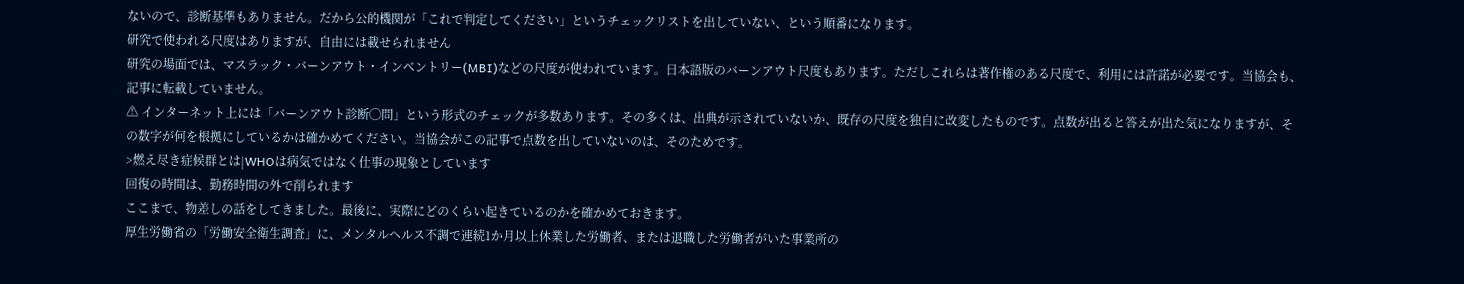ないので、診断基準もありません。だから公的機関が「これで判定してください」というチェックリストを出していない、という順番になります。
研究で使われる尺度はありますが、自由には載せられません
研究の場面では、マスラック・バーンアウト・インベントリー(MBI)などの尺度が使われています。日本語版のバーンアウト尺度もあります。ただしこれらは著作権のある尺度で、利用には許諾が必要です。当協会も、記事に転載していません。
⚠ インターネット上には「バーンアウト診断◯問」という形式のチェックが多数あります。その多くは、出典が示されていないか、既存の尺度を独自に改変したものです。点数が出ると答えが出た気になりますが、その数字が何を根拠にしているかは確かめてください。当協会がこの記事で点数を出していないのは、そのためです。
>燃え尽き症候群とは|WHOは病気ではなく仕事の現象としています
回復の時間は、勤務時間の外で削られます
ここまで、物差しの話をしてきました。最後に、実際にどのくらい起きているのかを確かめておきます。
厚生労働省の「労働安全衛生調査」に、メンタルヘルス不調で連続1か月以上休業した労働者、または退職した労働者がいた事業所の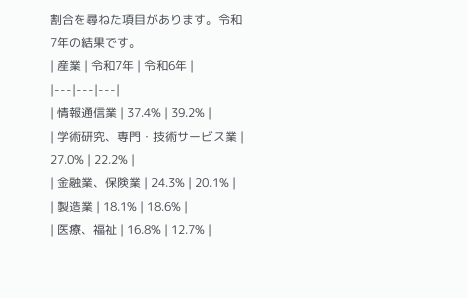割合を尋ねた項目があります。令和7年の結果です。
| 産業 | 令和7年 | 令和6年 |
|---|---|---|
| 情報通信業 | 37.4% | 39.2% |
| 学術研究、専門・技術サービス業 | 27.0% | 22.2% |
| 金融業、保険業 | 24.3% | 20.1% |
| 製造業 | 18.1% | 18.6% |
| 医療、福祉 | 16.8% | 12.7% |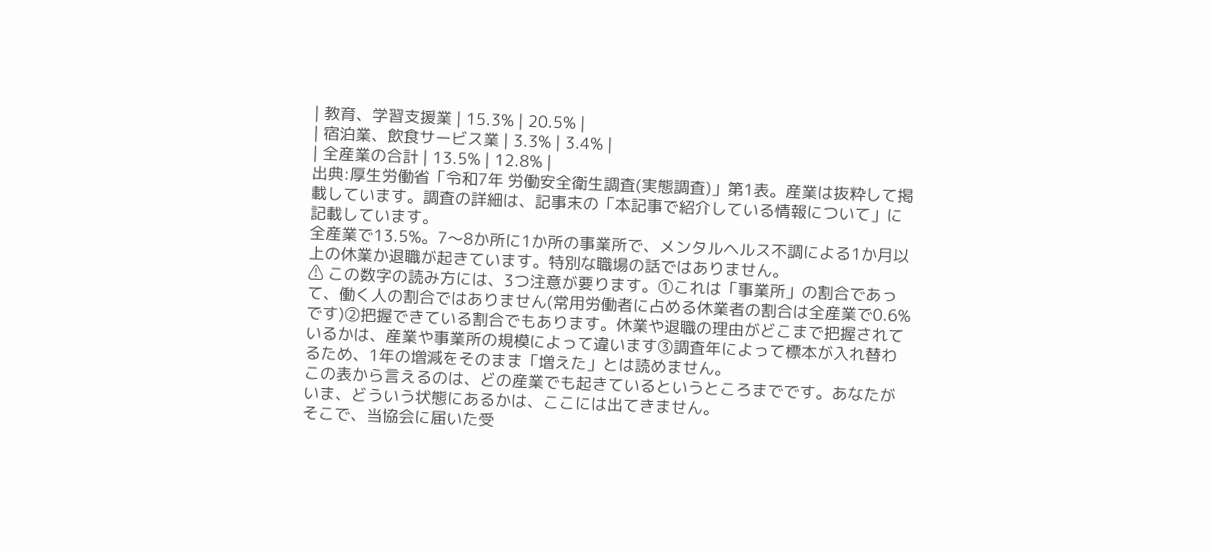| 教育、学習支援業 | 15.3% | 20.5% |
| 宿泊業、飲食サービス業 | 3.3% | 3.4% |
| 全産業の合計 | 13.5% | 12.8% |
出典:厚生労働省「令和7年 労働安全衛生調査(実態調査)」第1表。産業は抜粋して掲載しています。調査の詳細は、記事末の「本記事で紹介している情報について」に記載しています。
全産業で13.5%。7〜8か所に1か所の事業所で、メンタルヘルス不調による1か月以上の休業か退職が起きています。特別な職場の話ではありません。
⚠ この数字の読み方には、3つ注意が要ります。①これは「事業所」の割合であって、働く人の割合ではありません(常用労働者に占める休業者の割合は全産業で0.6%です)②把握できている割合でもあります。休業や退職の理由がどこまで把握されているかは、産業や事業所の規模によって違います③調査年によって標本が入れ替わるため、1年の増減をそのまま「増えた」とは読めません。
この表から言えるのは、どの産業でも起きているというところまでです。あなたがいま、どういう状態にあるかは、ここには出てきません。
そこで、当協会に届いた受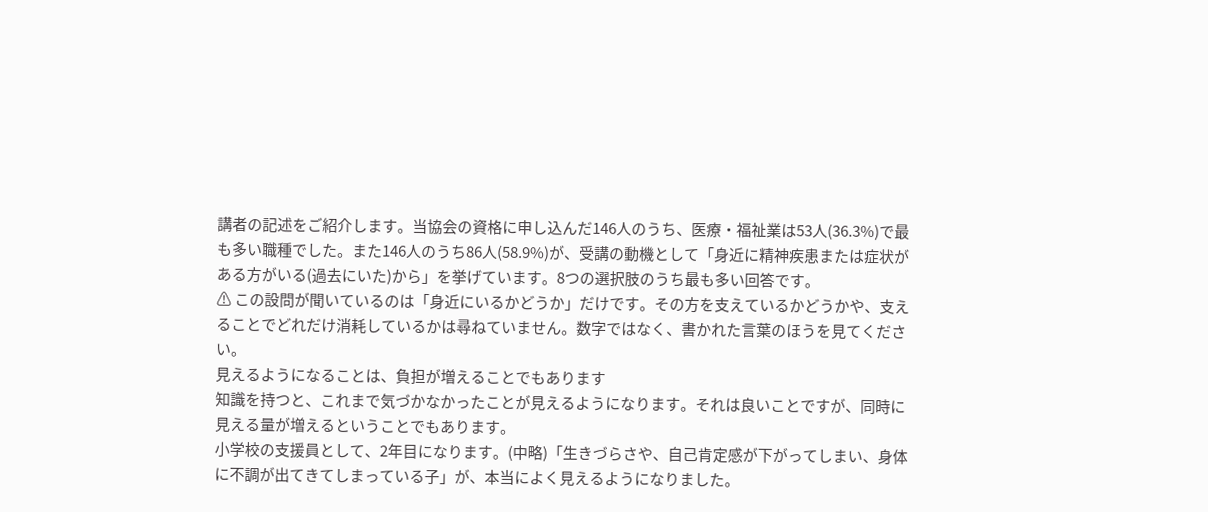講者の記述をご紹介します。当協会の資格に申し込んだ146人のうち、医療・福祉業は53人(36.3%)で最も多い職種でした。また146人のうち86人(58.9%)が、受講の動機として「身近に精神疾患または症状がある方がいる(過去にいた)から」を挙げています。8つの選択肢のうち最も多い回答です。
⚠ この設問が聞いているのは「身近にいるかどうか」だけです。その方を支えているかどうかや、支えることでどれだけ消耗しているかは尋ねていません。数字ではなく、書かれた言葉のほうを見てください。
見えるようになることは、負担が増えることでもあります
知識を持つと、これまで気づかなかったことが見えるようになります。それは良いことですが、同時に見える量が増えるということでもあります。
小学校の支援員として、2年目になります。(中略)「生きづらさや、自己肯定感が下がってしまい、身体に不調が出てきてしまっている子」が、本当によく見えるようになりました。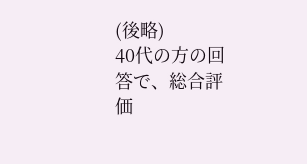(後略)
40代の方の回答で、総合評価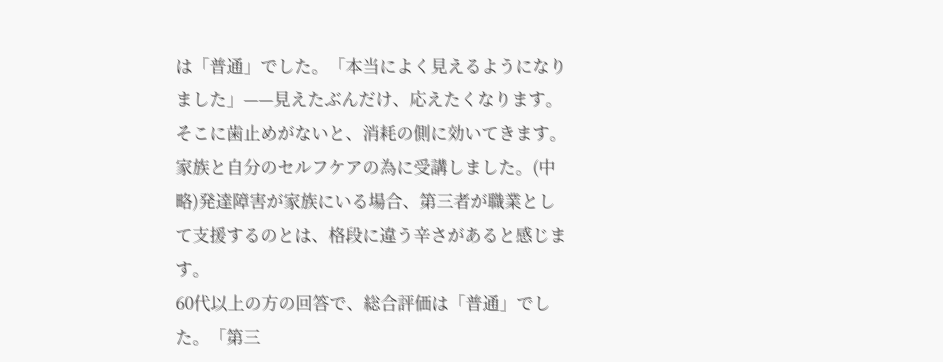は「普通」でした。「本当によく見えるようになりました」——見えたぶんだけ、応えたくなります。そこに歯止めがないと、消耗の側に効いてきます。
家族と自分のセルフケアの為に受講しました。(中略)発達障害が家族にいる場合、第三者が職業として支援するのとは、格段に違う辛さがあると感じます。
60代以上の方の回答で、総合評価は「普通」でした。「第三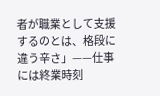者が職業として支援するのとは、格段に違う辛さ」——仕事には終業時刻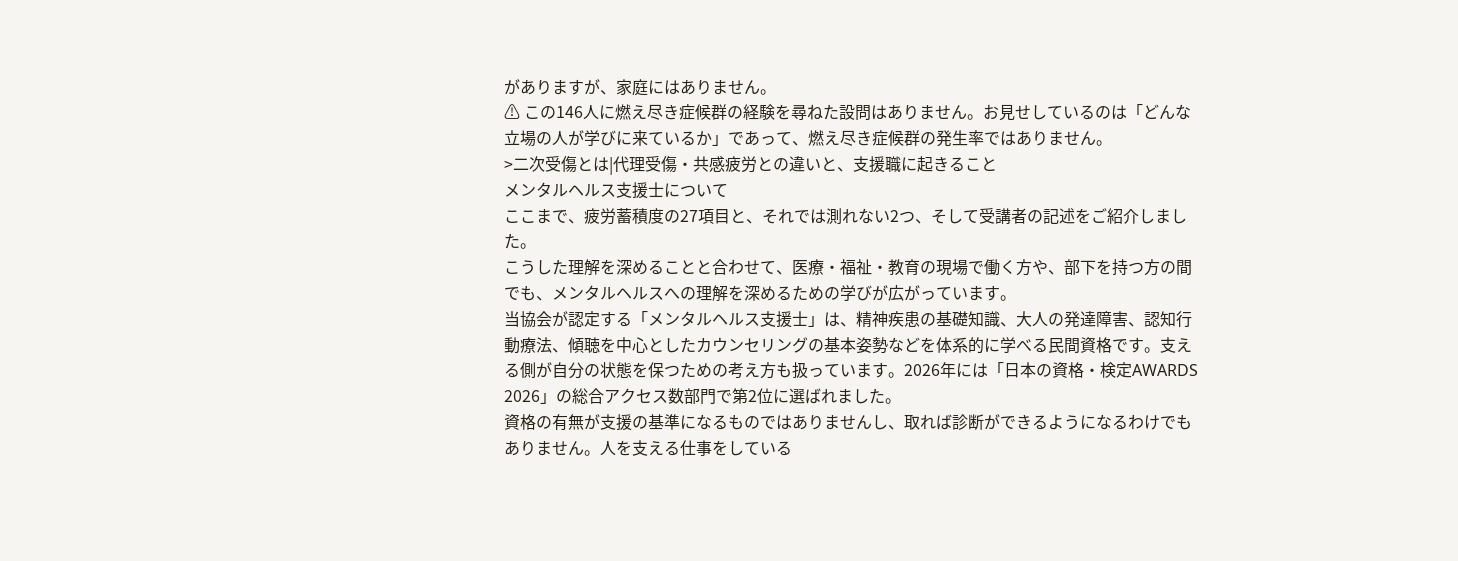がありますが、家庭にはありません。
⚠ この146人に燃え尽き症候群の経験を尋ねた設問はありません。お見せしているのは「どんな立場の人が学びに来ているか」であって、燃え尽き症候群の発生率ではありません。
>二次受傷とは|代理受傷・共感疲労との違いと、支援職に起きること
メンタルヘルス支援士について
ここまで、疲労蓄積度の27項目と、それでは測れない2つ、そして受講者の記述をご紹介しました。
こうした理解を深めることと合わせて、医療・福祉・教育の現場で働く方や、部下を持つ方の間でも、メンタルヘルスへの理解を深めるための学びが広がっています。
当協会が認定する「メンタルヘルス支援士」は、精神疾患の基礎知識、大人の発達障害、認知行動療法、傾聴を中心としたカウンセリングの基本姿勢などを体系的に学べる民間資格です。支える側が自分の状態を保つための考え方も扱っています。2026年には「日本の資格・検定AWARDS 2026」の総合アクセス数部門で第2位に選ばれました。
資格の有無が支援の基準になるものではありませんし、取れば診断ができるようになるわけでもありません。人を支える仕事をしている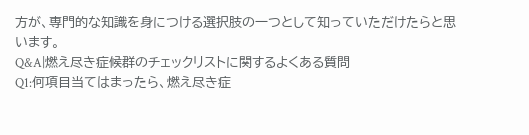方が、専門的な知識を身につける選択肢の一つとして知っていただけたらと思います。
Q&A|燃え尽き症候群のチェックリストに関するよくある質問
Q1:何項目当てはまったら、燃え尽き症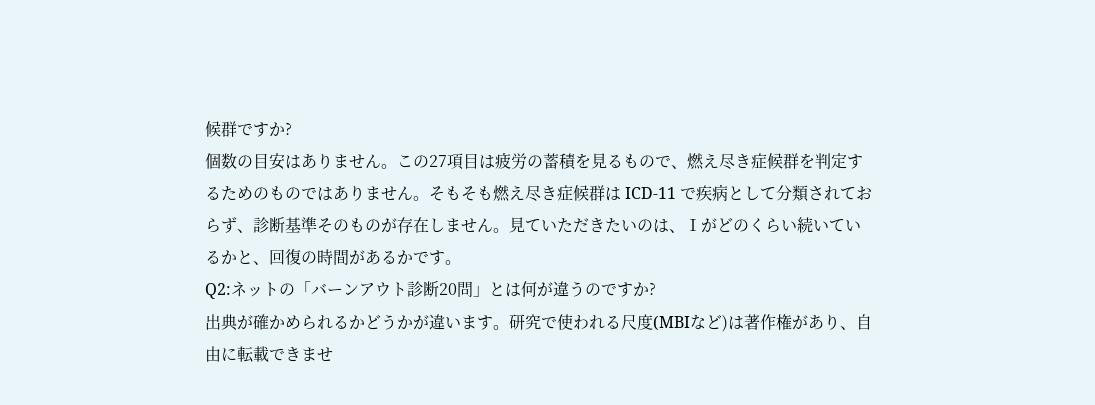候群ですか?
個数の目安はありません。この27項目は疲労の蓄積を見るもので、燃え尽き症候群を判定するためのものではありません。そもそも燃え尽き症候群は ICD-11 で疾病として分類されておらず、診断基準そのものが存在しません。見ていただきたいのは、Ⅰがどのくらい続いているかと、回復の時間があるかです。
Q2:ネットの「バーンアウト診断20問」とは何が違うのですか?
出典が確かめられるかどうかが違います。研究で使われる尺度(MBIなど)は著作権があり、自由に転載できませ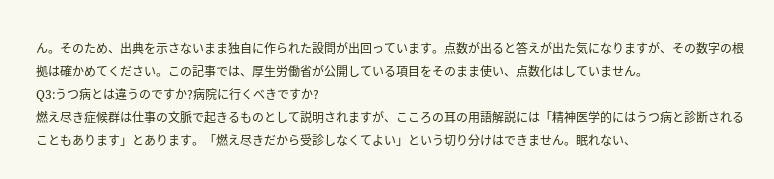ん。そのため、出典を示さないまま独自に作られた設問が出回っています。点数が出ると答えが出た気になりますが、その数字の根拠は確かめてください。この記事では、厚生労働省が公開している項目をそのまま使い、点数化はしていません。
Q3:うつ病とは違うのですか?病院に行くべきですか?
燃え尽き症候群は仕事の文脈で起きるものとして説明されますが、こころの耳の用語解説には「精神医学的にはうつ病と診断されることもあります」とあります。「燃え尽きだから受診しなくてよい」という切り分けはできません。眠れない、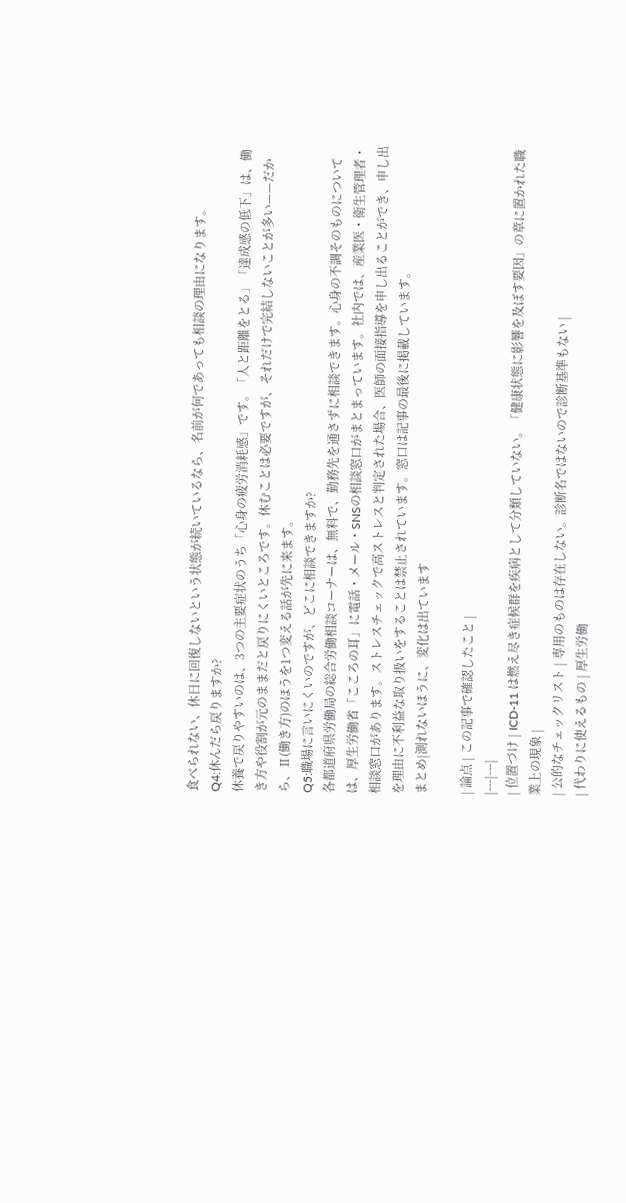食べられない、休日に回復しないという状態が続いているなら、名前が何であっても相談の理由になります。
Q4:休んだら戻りますか?
休養で戻りやすいのは、3つの主要症状のうち「心身の疲労消耗感」です。「人と距離をとる」「達成感の低下」は、働き方や役割が元のままだと戻りにくいところです。休むことは必要ですが、それだけで完結しないことが多い——だから、Ⅱ(働き方)のほうを1つ変える話が先に来ます。
Q5:職場に言いにくいのですが、どこに相談できますか?
各都道府県労働局の総合労働相談コーナーは、無料で、勤務先を通さずに相談できます。心身の不調そのものについては、厚生労働省「こころの耳」に電話・メール・SNSの相談窓口がまとまっています。社内では、産業医・衛生管理者・相談窓口があります。ストレスチェックで高ストレスと判定された場合、医師の面接指導を申し出ることができ、申し出を理由に不利益な取り扱いをすることは禁止されています。窓口は記事の最後に掲載しています。
まとめ|測れないほうに、変化は出ています

| 論点 | この記事で確認したこと |
|---|---|
| 位置づけ | ICD-11 は燃え尽き症候群を疾病として分類していない。「健康状態に影響を及ぼす要因」の章に置かれた職業上の現象 |
| 公的なチェックリスト | 専用のものは存在しない。診断名ではないので診断基準もない |
| 代わりに使えるもの | 厚生労働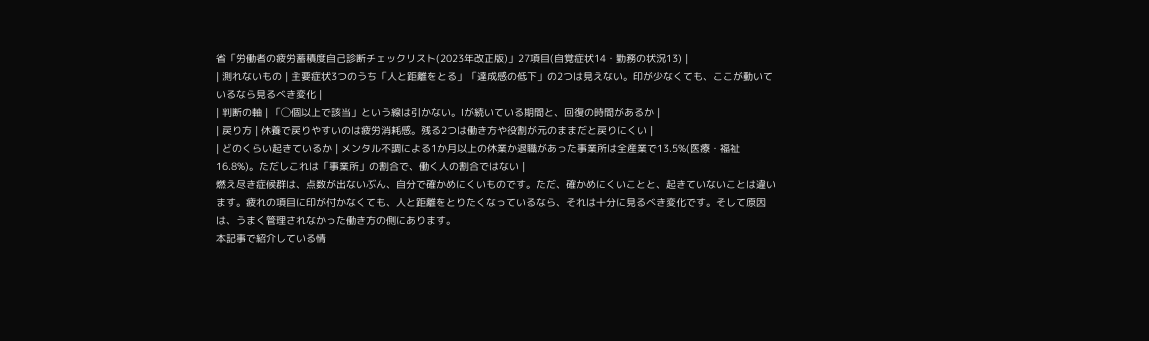省「労働者の疲労蓄積度自己診断チェックリスト(2023年改正版)」27項目(自覚症状14・勤務の状況13) |
| 測れないもの | 主要症状3つのうち「人と距離をとる」「達成感の低下」の2つは見えない。印が少なくても、ここが動いているなら見るべき変化 |
| 判断の軸 | 「◯個以上で該当」という線は引かない。Ⅰが続いている期間と、回復の時間があるか |
| 戻り方 | 休養で戻りやすいのは疲労消耗感。残る2つは働き方や役割が元のままだと戻りにくい |
| どのくらい起きているか | メンタル不調による1か月以上の休業か退職があった事業所は全産業で13.5%(医療・福祉16.8%)。ただしこれは「事業所」の割合で、働く人の割合ではない |
燃え尽き症候群は、点数が出ないぶん、自分で確かめにくいものです。ただ、確かめにくいことと、起きていないことは違います。疲れの項目に印が付かなくても、人と距離をとりたくなっているなら、それは十分に見るべき変化です。そして原因は、うまく管理されなかった働き方の側にあります。
本記事で紹介している情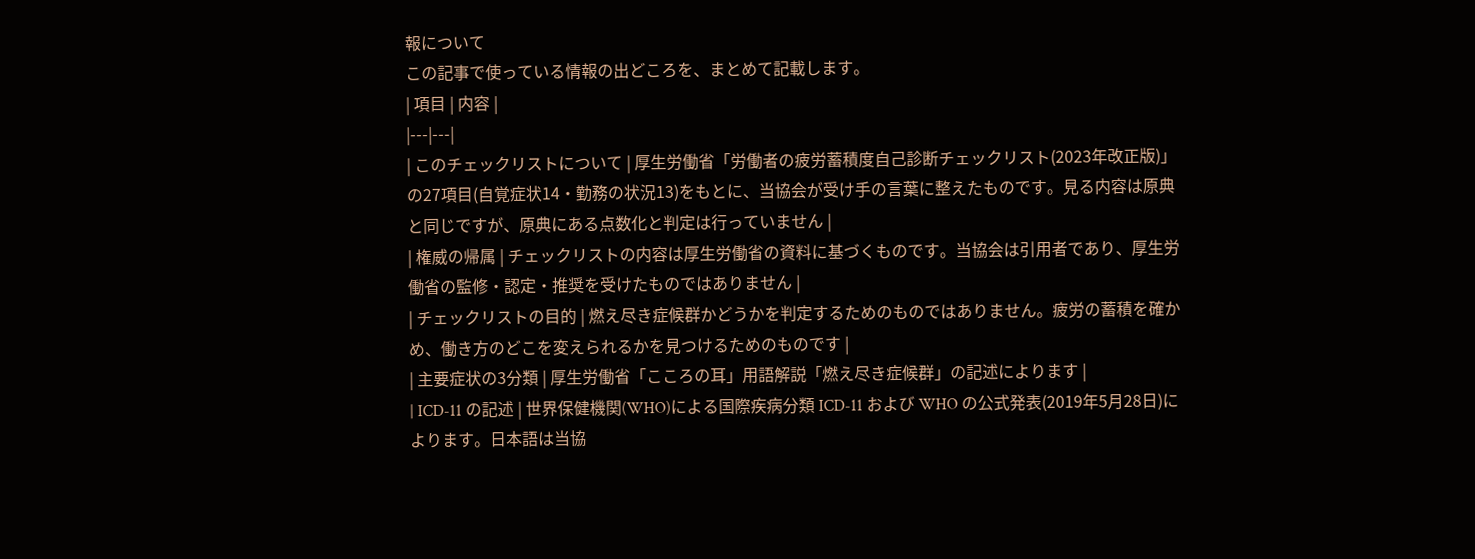報について
この記事で使っている情報の出どころを、まとめて記載します。
| 項目 | 内容 |
|---|---|
| このチェックリストについて | 厚生労働省「労働者の疲労蓄積度自己診断チェックリスト(2023年改正版)」の27項目(自覚症状14・勤務の状況13)をもとに、当協会が受け手の言葉に整えたものです。見る内容は原典と同じですが、原典にある点数化と判定は行っていません |
| 権威の帰属 | チェックリストの内容は厚生労働省の資料に基づくものです。当協会は引用者であり、厚生労働省の監修・認定・推奨を受けたものではありません |
| チェックリストの目的 | 燃え尽き症候群かどうかを判定するためのものではありません。疲労の蓄積を確かめ、働き方のどこを変えられるかを見つけるためのものです |
| 主要症状の3分類 | 厚生労働省「こころの耳」用語解説「燃え尽き症候群」の記述によります |
| ICD-11 の記述 | 世界保健機関(WHO)による国際疾病分類 ICD-11 および WHO の公式発表(2019年5月28日)によります。日本語は当協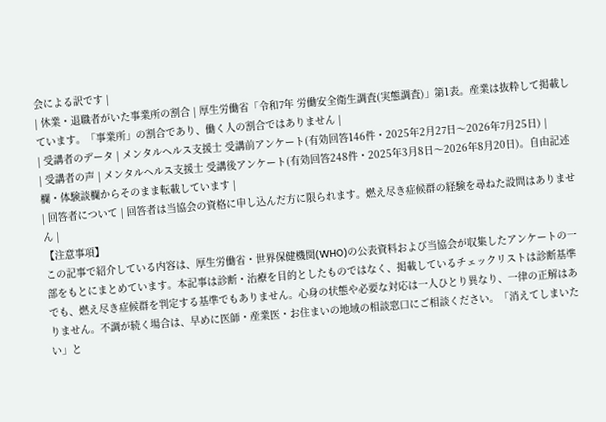会による訳です |
| 休業・退職者がいた事業所の割合 | 厚生労働省「令和7年 労働安全衛生調査(実態調査)」第1表。産業は抜粋して掲載しています。「事業所」の割合であり、働く人の割合ではありません |
| 受講者のデータ | メンタルヘルス支援士 受講前アンケート(有効回答146件・2025年2月27日〜2026年7月25日) |
| 受講者の声 | メンタルヘルス支援士 受講後アンケート(有効回答248件・2025年3月8日〜2026年8月20日)。自由記述欄・体験談欄からそのまま転載しています |
| 回答者について | 回答者は当協会の資格に申し込んだ方に限られます。燃え尽き症候群の経験を尋ねた設問はありません |
【注意事項】
この記事で紹介している内容は、厚生労働省・世界保健機関(WHO)の公表資料および当協会が収集したアンケートの一部をもとにまとめています。本記事は診断・治療を目的としたものではなく、掲載しているチェックリストは診断基準でも、燃え尽き症候群を判定する基準でもありません。心身の状態や必要な対応は一人ひとり異なり、一律の正解はありません。不調が続く場合は、早めに医師・産業医・お住まいの地域の相談窓口にご相談ください。「消えてしまいたい」と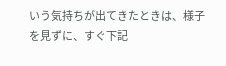いう気持ちが出てきたときは、様子を見ずに、すぐ下記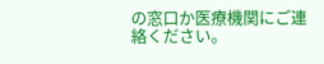の窓口か医療機関にご連絡ください。